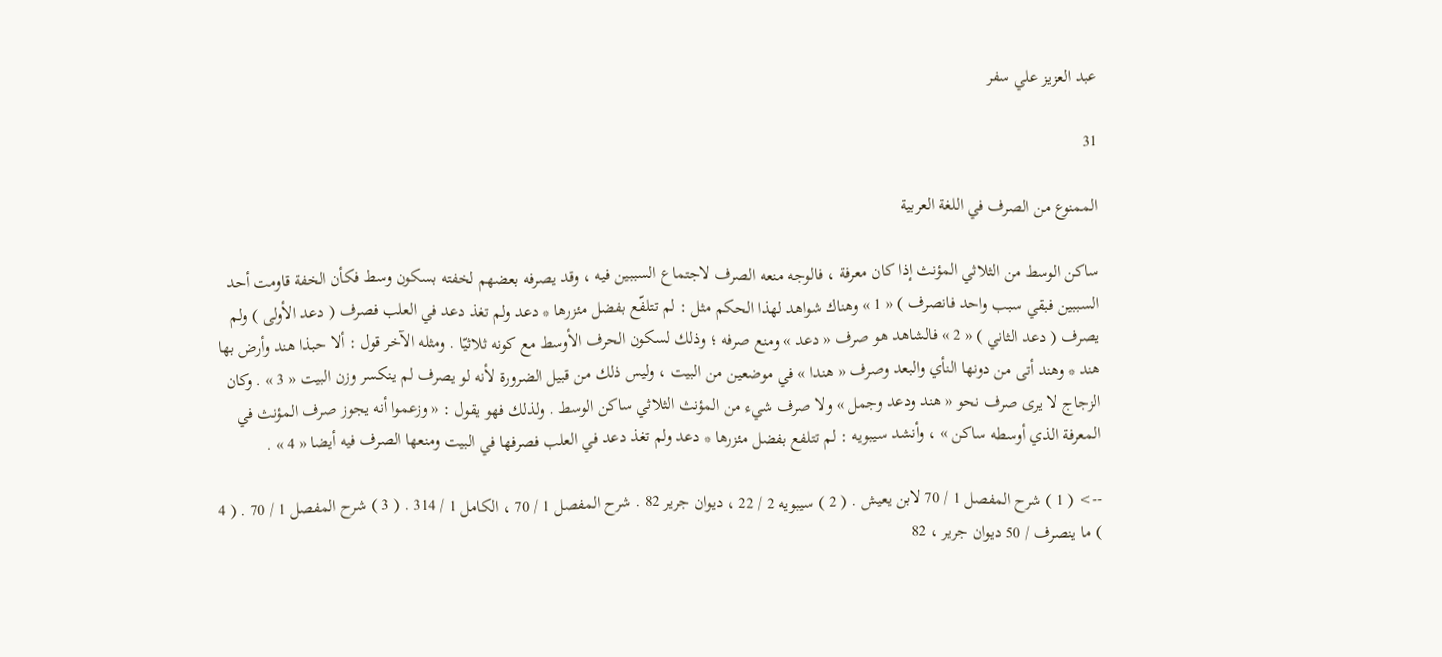عبد العزيز علي سفر

31

الممنوع من الصرف في اللغة العربية

ساكن الوسط من الثلاثي المؤنث إذا كان معرفة ، فالوجه منعه الصرف لاجتماع السببين فيه ، وقد يصرفه بعضهم لخفته بسكون وسط فكأن الخفة قاومت أحد السببين فبقي سبب واحد فانصرف ) « 1 » وهناك شواهد لهذا الحكم مثل : لم تتلفّع بفضل مئزرها * دعد ولم تغذ دعد في العلب فصرف ( دعد الأولى ) ولم يصرف ( دعد الثاني ) « 2 » فالشاهد هو صرف « دعد » ومنع صرفه ؛ وذلك لسكون الحرف الأوسط مع كونه ثلاثيّا . ومثله الآخر قول : ألا حبذا هند وأرض بها هند * وهند أتى من دونها النأي والبعد وصرف « هندا » في موضعين من البيت ، وليس ذلك من قبيل الضرورة لأنه لو يصرف لم ينكسر وزن البيت « 3 » . وكان الزجاج لا يرى صرف نحو « هند ودعد وجمل » ولا صرف شيء من المؤنث الثلاثي ساكن الوسط . ولذلك فهو يقول : « وزعموا أنه يجوز صرف المؤنث في المعرفة الذي أوسطه ساكن » ، وأنشد سيبويه : لم تتلفع بفضل مئزرها * دعد ولم تغذ دعد في العلب فصرفها في البيت ومنعها الصرف فيه أيضا « 4 » .

--> ( 1 ) شرح المفصل 1 / 70 لابن يعيش . ( 2 ) سيبويه 2 / 22 ، ديوان جرير 82 . شرح المفصل 1 / 70 ، الكامل 1 / 314 . ( 3 ) شرح المفصل 1 / 70 . ( 4 ) ما ينصرف / 50 ديوان جرير ، 82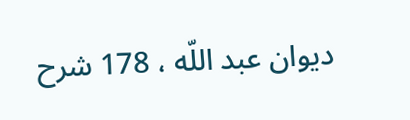ديوان عبد اللّه ، 178 شرح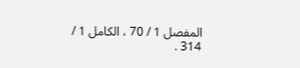المفصل 1 / 70 ، الكامل 1 / 314 .